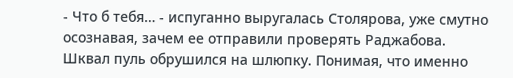- Что б тебя… - испуганно выругалась Столярова, уже смутно осознавая, зачем ее отправили проверять Раджабова.
Шквал пуль обрушился на шлюпку. Понимая, что именно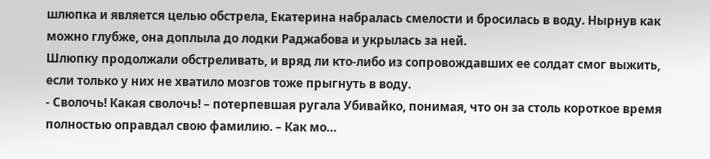шлюпка и является целью обстрела, Екатерина набралась смелости и бросилась в воду. Нырнув как можно глубже, она доплыла до лодки Раджабова и укрылась за ней.
Шлюпку продолжали обстреливать, и вряд ли кто-либо из сопровождавших ее солдат смог выжить, если только у них не хватило мозгов тоже прыгнуть в воду.
- Сволочь! Какая сволочь! – потерпевшая ругала Убивайко, понимая, что он за столь короткое время полностью оправдал свою фамилию. – Как мо…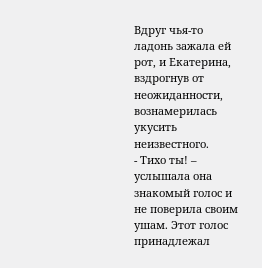Вдруг чья-то ладонь зажала ей рот, и Екатерина, вздрогнув от неожиданности, вознамерилась укусить неизвестного.
- Тихо ты! – услышала она знакомый голос и не поверила своим ушам. Этот голос принадлежал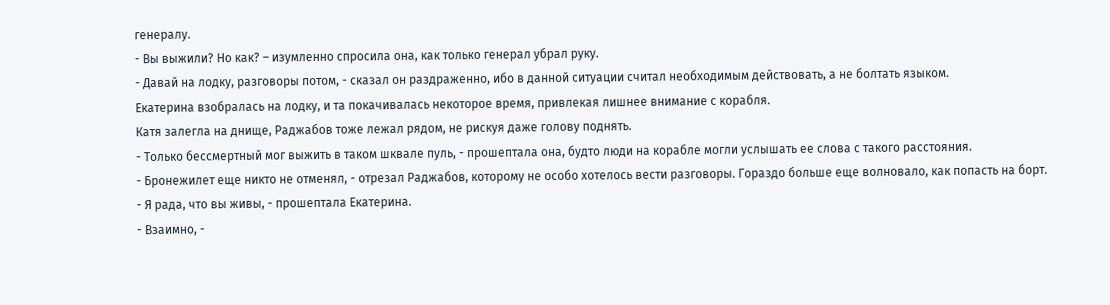генералу.
- Вы выжили? Но как? – изумленно спросила она, как только генерал убрал руку.
- Давай на лодку, разговоры потом, - сказал он раздраженно, ибо в данной ситуации считал необходимым действовать, а не болтать языком.
Екатерина взобралась на лодку, и та покачивалась некоторое время, привлекая лишнее внимание с корабля.
Катя залегла на днище, Раджабов тоже лежал рядом, не рискуя даже голову поднять.
- Только бессмертный мог выжить в таком шквале пуль, - прошептала она, будто люди на корабле могли услышать ее слова с такого расстояния.
- Бронежилет еще никто не отменял, - отрезал Раджабов, которому не особо хотелось вести разговоры. Гораздо больше еще волновало, как попасть на борт.
- Я рада, что вы живы, - прошептала Екатерина.
- Взаимно, -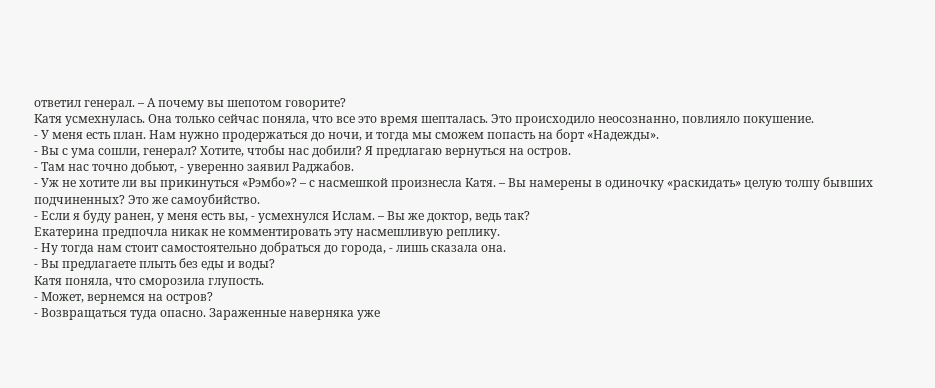ответил генерал. – А почему вы шепотом говорите?
Катя усмехнулась. Она только сейчас поняла, что все это время шепталась. Это происходило неосознанно, повлияло покушение.
- У меня есть план. Нам нужно продержаться до ночи, и тогда мы сможем попасть на борт «Надежды».
- Вы с ума сошли, генерал? Хотите, чтобы нас добили? Я предлагаю вернуться на остров.
- Там нас точно добьют, - уверенно заявил Раджабов.
- Уж не хотите ли вы прикинуться «Рэмбо»? – с насмешкой произнесла Катя. – Вы намерены в одиночку «раскидать» целую толпу бывших подчиненных? Это же самоубийство.
- Если я буду ранен, у меня есть вы, - усмехнулся Ислам. – Вы же доктор, ведь так?
Екатерина предпочла никак не комментировать эту насмешливую реплику.
- Ну тогда нам стоит самостоятельно добраться до города, - лишь сказала она.
- Вы предлагаете плыть без еды и воды?
Катя поняла, что сморозила глупость.
- Может, вернемся на остров?
- Возвращаться туда опасно. Зараженные наверняка уже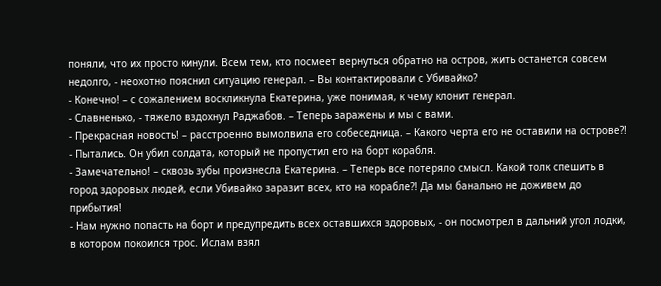поняли, что их просто кинули. Всем тем, кто посмеет вернуться обратно на остров, жить останется совсем недолго, - неохотно пояснил ситуацию генерал. – Вы контактировали с Убивайко?
- Конечно! – с сожалением воскликнула Екатерина, уже понимая, к чему клонит генерал.
- Славненько, - тяжело вздохнул Раджабов. – Теперь заражены и мы с вами.
- Прекрасная новость! – расстроенно вымолвила его собеседница. – Какого черта его не оставили на острове?!
- Пытались. Он убил солдата, который не пропустил его на борт корабля.
- Замечательно! – сквозь зубы произнесла Екатерина. – Теперь все потеряло смысл. Какой толк спешить в город здоровых людей, если Убивайко заразит всех, кто на корабле?! Да мы банально не доживем до прибытия!
- Нам нужно попасть на борт и предупредить всех оставшихся здоровых, - он посмотрел в дальний угол лодки, в котором покоился трос. Ислам взял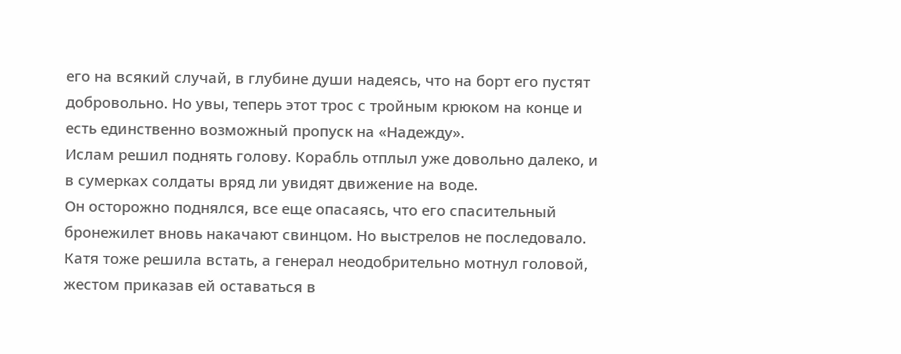его на всякий случай, в глубине души надеясь, что на борт его пустят добровольно. Но увы, теперь этот трос с тройным крюком на конце и есть единственно возможный пропуск на «Надежду».
Ислам решил поднять голову. Корабль отплыл уже довольно далеко, и в сумерках солдаты вряд ли увидят движение на воде.
Он осторожно поднялся, все еще опасаясь, что его спасительный бронежилет вновь накачают свинцом. Но выстрелов не последовало.
Катя тоже решила встать, а генерал неодобрительно мотнул головой, жестом приказав ей оставаться в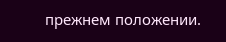прежнем положении.